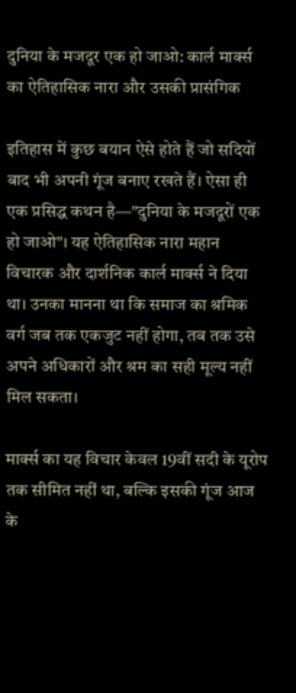दुनिया के मजदूर एक हो जाओ: कार्ल मार्क्स का ऐतिहासिक नारा और उसकी प्रासंगिक

इतिहास में कुछ बयान ऐसे होते हैं जो सदियों बाद भी अपनी गूंज बनाए रखते हैं। ऐसा ही एक प्रसिद्ध कथन है—"दुनिया के मजदूरों एक हो जाओ"। यह ऐतिहासिक नारा महान विचारक और दार्शनिक कार्ल मार्क्स ने दिया था। उनका मानना था कि समाज का श्रमिक वर्ग जब तक एकजुट नहीं होगा, तब तक उसे अपने अधिकारों और श्रम का सही मूल्य नहीं मिल सकता।

मार्क्स का यह विचार केवल 19वीं सदी के यूरोप तक सीमित नहीं था, बल्कि इसकी गूंज आज के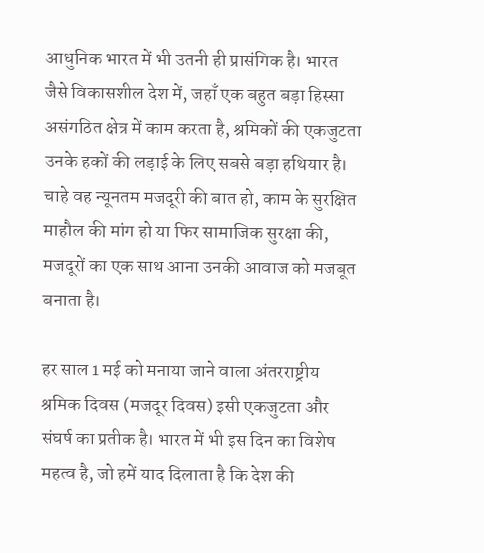आधुनिक भारत में भी उतनी ही प्रासंगिक है। भारत जैसे विकासशील देश में, जहाँ एक बहुत बड़ा हिस्सा असंगठित क्षेत्र में काम करता है, श्रमिकों की एकजुटता उनके हकों की लड़ाई के लिए सबसे बड़ा हथियार है। चाहे वह न्यूनतम मजदूरी की बात हो, काम के सुरक्षित माहौल की मांग हो या फिर सामाजिक सुरक्षा की, मजदूरों का एक साथ आना उनकी आवाज को मजबूत बनाता है।

हर साल 1 मई को मनाया जाने वाला अंतरराष्ट्रीय श्रमिक दिवस (मजदूर दिवस) इसी एकजुटता और संघर्ष का प्रतीक है। भारत में भी इस दिन का विशेष महत्व है, जो हमें याद दिलाता है कि देश की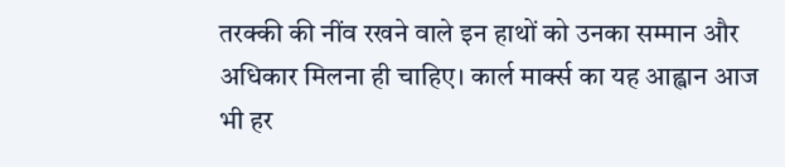तरक्की की नींव रखने वाले इन हाथों को उनका सम्मान और अधिकार मिलना ही चाहिए। कार्ल मार्क्स का यह आह्वान आज भी हर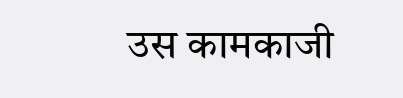उस कामकाजी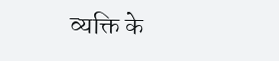व्यक्ति के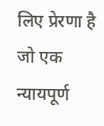लिए प्रेरणा है जो एक न्यायपूर्ण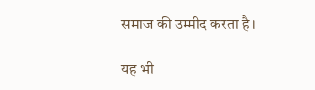समाज की उम्मीद करता है।

यह भी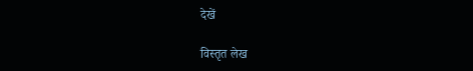देखें

विस्तृत लेख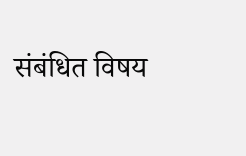संबंधित विषय